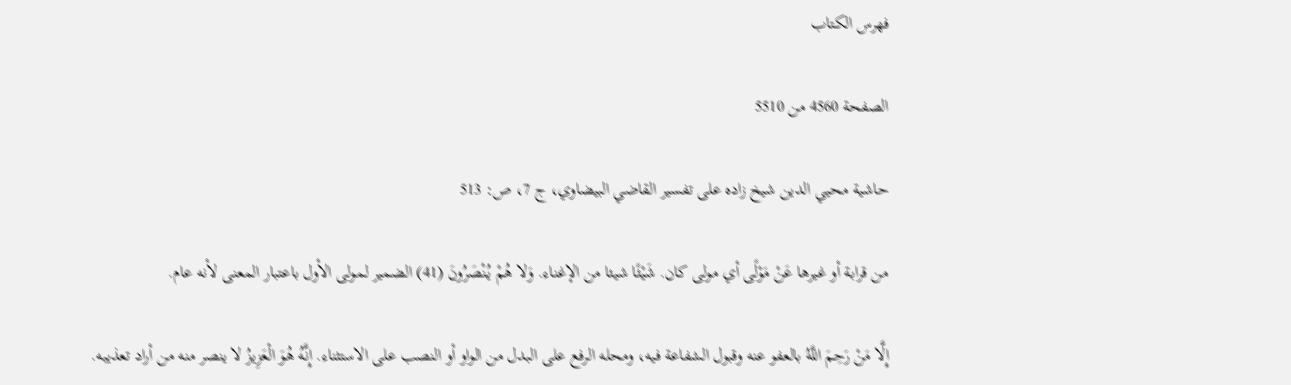فهرس الكتاب

الصفحة 4560 من 5510

حاشية محيي الدين شيخ زاده على تفسير القاضي البيضاوي، ج 7، ص: 513

من قرابة أو غيرها عَنْ مَوْلًى أي مولى كان. شَيْئًا شيئا من الإغناء. وَلا هُمْ يُنْصَرُونَ (41) الضمير لمولى الأول باعتبار المعنى لأنه عام.

إِلَّا مَنْ رَحِمَ اللَّهُ بالعفو عنه وقبول الشفاعة فيه، ومحله الرفع على البدل من الواو أو النصب على الاستثناء. إِنَّهُ هُوَ الْعَزِيزُ لا ينصر منه من أراد تعذيبه.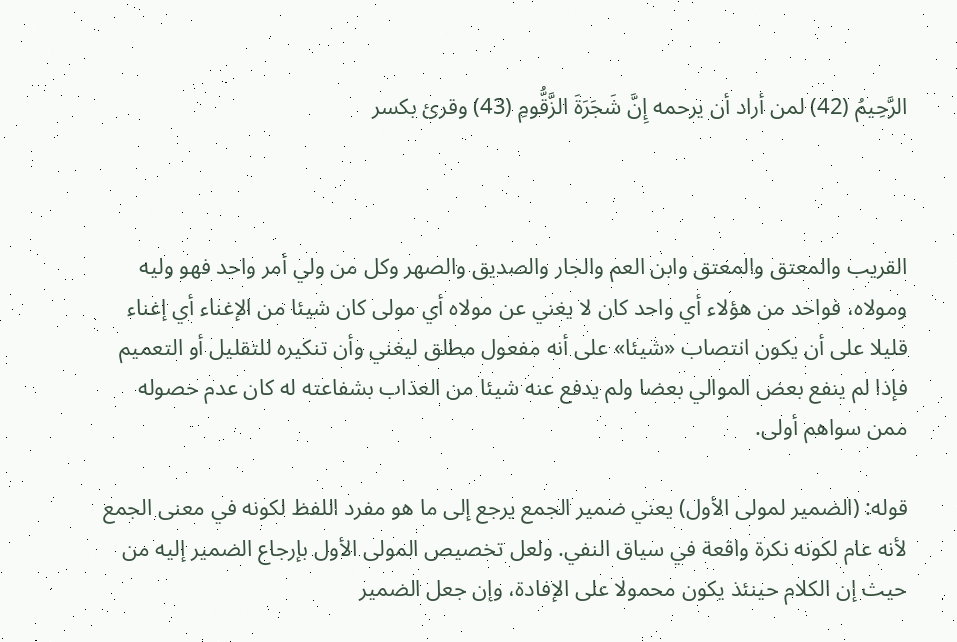الرَّحِيمُ (42) لمن أراد أن يرحمه إِنَّ شَجَرَةَ الزَّقُّومِ (43) وقرئ بكسر



القريب والمعتق والمعتق وابن العم والجار والصديق والصهر وكل من ولي أمر واحد فهو وليه ومولاه، فواحد من هؤلاء أي واحد كان لا يغني عن مولاه أي مولى كان شيئا من الإغناء أي إغناء قليلا على أن يكون انتصاب «شيئا» على أنه مفعول مطلق ليغني وأن تنكيره للتقليل أو التعميم فإذا لم ينفع بعض الموالي بعضا ولم يدفع عنه شيئا من العذاب بشفاعته له كان عدم حصوله ممن سواهم أولى.

قوله: (الضمير لمولى الأول) يعني ضمير الجمع يرجع إلى ما هو مفرد اللفظ لكونه في معنى الجمع لأنه عام لكونه نكرة واقعة في سياق النفي. ولعل تخصيص المولى الأول بإرجاع الضمير إليه من حيث إن الكلام حينئذ يكون محمولا على الإفادة، وإن جعل الضمير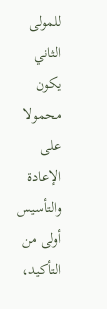للمولى الثاني يكون محمولا على الإعادة والتأسيس أولى من التأكيد،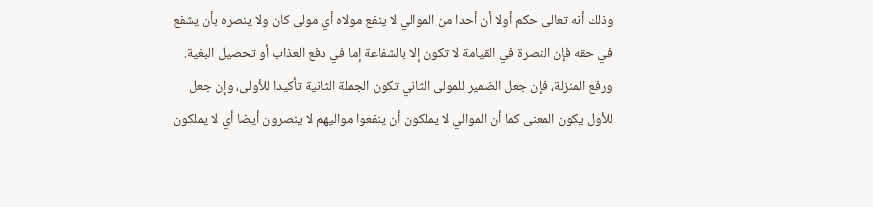وذلك أنه تعالى حكم أولا أن أحدا من الموالي لا ينفع مولاه أي مولى كان ولا ينصره بأن يشفع في حقه فإن النصرة في القيامة لا تكون إلا بالشفاعة إما في دفع العذاب أو تحصيل البغية. ورفع المنزلة، فإن جعل الضمير للمولى الثاني تكون الجملة الثانية تأكيدا للأولى، وإن جعل للأول يكون المعنى كما أن الموالي لا يملكون أن ينفعوا مواليهم لا ينصرون أيضا أي لا يملكون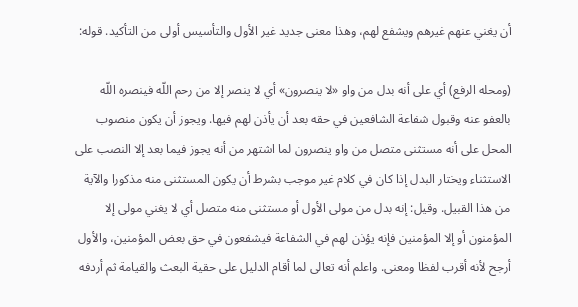أن يغني عنهم غيرهم ويشفع لهم، وهذا معنى جديد غير الأول والتأسيس أولى من التأكيد. قوله:

(ومحله الرفع) أي على أنه بدل من واو «لا ينصرون» أي لا ينصر إلا من رحم اللّه فينصره اللّه بالعفو عنه وقبول شفاعة الشافعين في حقه بعد أن يأذن لهم فيها. ويجوز أن يكون منصوب المحل على أنه مستثنى متصل من واو ينصرون لما اشتهر من أنه يجوز فيما بعد إلا النصب على الاستثناء ويختار البدل إذا كان في كلام غير موجب بشرط أن يكون المستثنى منه مذكورا والآية من هذا القبيل. وقيل: إنه بدل من مولى الأول أو مستثنى منه متصل أي لا يغني مولى إلا المؤمنون أو إلا المؤمنين فإنه يؤذن لهم في الشفاعة فيشفعون في حق بعض المؤمنين، والأول أرجح لأنه أقرب لفظا ومعنى. واعلم أنه تعالى لما أقام الدليل على حقية البعث والقيامة ثم أردفه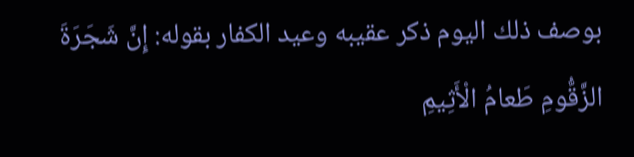بوصف ذلك اليوم ذكر عقيبه وعيد الكفار بقوله: إِنَّ شَجَرَةَ الزَّقُّومِ طَعامُ الْأَثِيمِ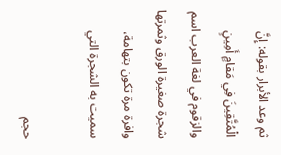ثم وعد الأبرار بقوله: إِنَّ الْمُتَّقِينَ فِي مَقامٍ أَمِينٍ والزقوم في لغة العرب اسم شجرة صغيرة الورق وثمرتها وافرة مرة تكون بتهامة، سميت به الشجرة التي

حجم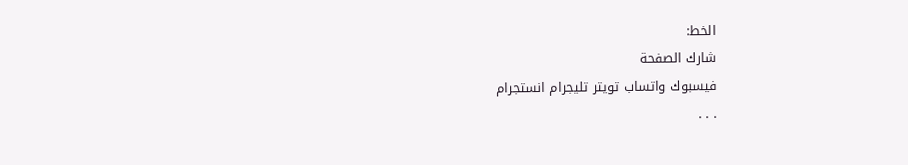الخط:
شارك الصفحة
فيسبوك واتساب تويتر تليجرام انستجرام
. . .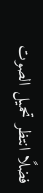فضلًا انتظر تحميل الصوت